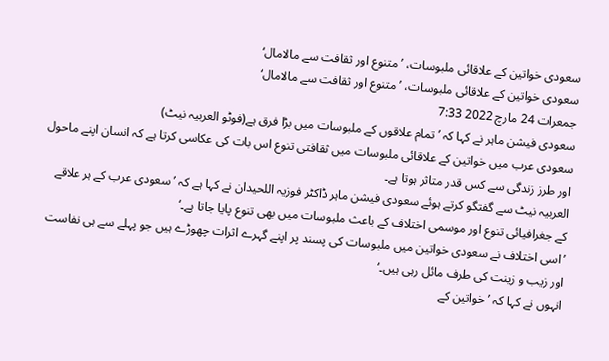سعودی خواتین کے علاقائی ملبوسات، ’متنوع اور ثقافت سے مالامال‘
سعودی خواتین کے علاقائی ملبوسات، ’متنوع اور ثقافت سے مالامال‘
جمعرات 24 مارچ 2022 7:33
سعودی فیشن ماہر نے کہا کہ ’تمام علاقوں کے ملبوسات میں بڑا فرق ہے(فوٹو العربیہ نیٹ)
سعودی عرب میں خواتین کے علاقائی ملبوسات میں ثقافتی تنوع اس بات کی عکاسی کرتا ہے کہ انسان اپنے ماحول اور طرز زندگی سے کس قدر متاثر ہوتا ہے۔
العربیہ نیٹ سے گفتگو کرتے ہوئے سعودی فیشن ماہر ڈاکٹر فوزیہ اللحیدان نے کہا ہے کہ ’سعودی عرب کے ہر علاقے کے جغرافیائی تنوع اور موسمی اختلاف کے باعث ملبوسات میں بھی تنوع پایا جاتا ہے۔‘
’اسی اختلاف نے سعودی خواتین میں ملبوسات کی پسند پر اپنے گہرے اثرات چھوڑے ہیں جو پہلے سے ہی نفاست اور زیب و زینت کی طرف مائل رہی ہیں۔‘
انہوں نے کہا کہ ’خواتین کے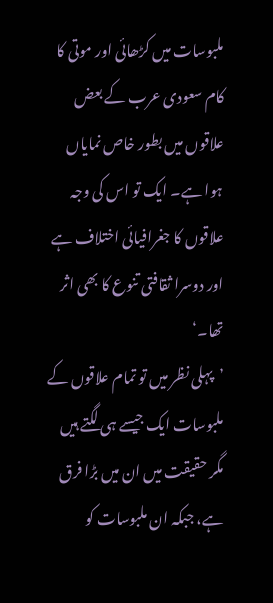ملبوسات میں کڑھائی اور موتی کا کام سعودی عرب کے بعض علاقوں میں بطور خاص نمایاں ہوا ہے۔ ایک تو اس کی وجہ علاقوں کا جغرافیائی اختلاف ہے اور دوسرا ثقافتی تنوع کا بھی اثر تھا۔‘
’پہلی نظر میں تو تمام علاقوں کے ملبوسات ایک جیسے ہی لگتے ہیں مگر حقیقت میں ان میں بڑا فرق ہے، جبکہ ان ملبوسات کو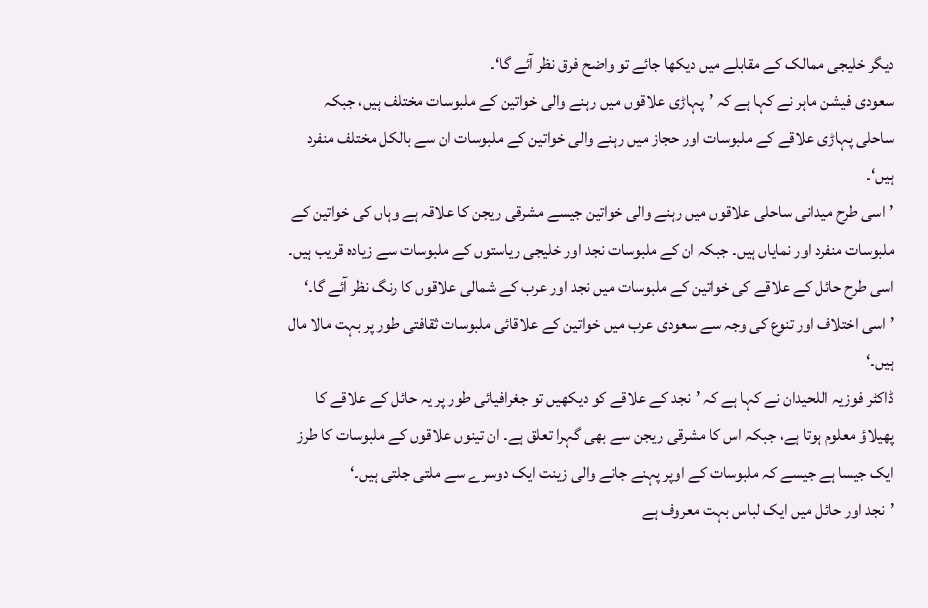دیگر خلیجی ممالک کے مقابلے میں دیکھا جائے تو واضح فرق نظر آئے گا‘۔
سعودی فیشن ماہر نے کہا ہے کہ ’پہاڑی علاقوں میں رہنے والی خواتین کے ملبوسات مختلف ہیں، جبکہ ساحلی پہاڑی علاقے کے ملبوسات اور حجاز میں رہنے والی خواتین کے ملبوسات ان سے بالکل مختلف منفرد ہیں‘۔
’اسی طرح میدانی ساحلی علاقوں میں رہنے والی خواتین جیسے مشرقی ریجن کا علاقہ ہے وہاں کی خواتین کے ملبوسات منفرد اور نمایاں ہیں۔ جبکہ ان کے ملبوسات نجد اور خلیجی ریاستوں کے ملبوسات سے زیادہ قریب ہیں۔ اسی طرح حائل کے علاقے کی خواتین کے ملبوسات میں نجد اور عرب کے شمالی علاقوں کا رنگ نظر آئے گا۔‘
’اسی اختلاف اور تنوع کی وجہ سے سعودی عرب میں خواتین کے علاقائی ملبوسات ثقافتی طور پر بہت مالا مال ہیں۔‘
ڈاکٹر فوزیہ اللحیدان نے کہا ہے کہ ’نجد کے علاقے کو دیکھیں تو جغرافیائی طور پر یہ حائل کے علاقے کا پھیلاؤ معلوم ہوتا ہے، جبکہ اس کا مشرقی ریجن سے بھی گہرا تعلق ہے۔ ان تینوں علاقوں کے ملبوسات کا طرز ایک جیسا ہے جیسے کہ ملبوسات کے اوپر پہنے جانے والی زینت ایک دوسرے سے ملتی جلتی ہیں۔‘
’نجد اور حائل میں ایک لباس بہت معروف ہے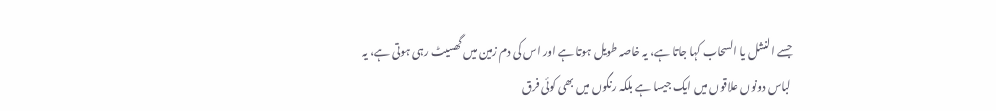جسے النشل یا السحاب کہا جاتا ہے، یہ خاصہ طویل ہوتا ہے اور اس کی دم زمین میں گھسیٹ رہی ہوتی ہے، یہ لباس دونوں علاقوں میں ایک جیسا ہے بلکہ رنگوں میں بھی کوئی فرق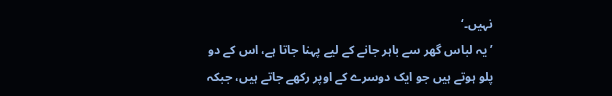نہیں۔‘
’یہ لباس گھر سے باہر جانے کے لیے پہنا جاتا ہے، اس کے دو پلو ہوتے ہیں جو ایک دوسرے کے اوپر رکھے جاتے ہیں، جبکہ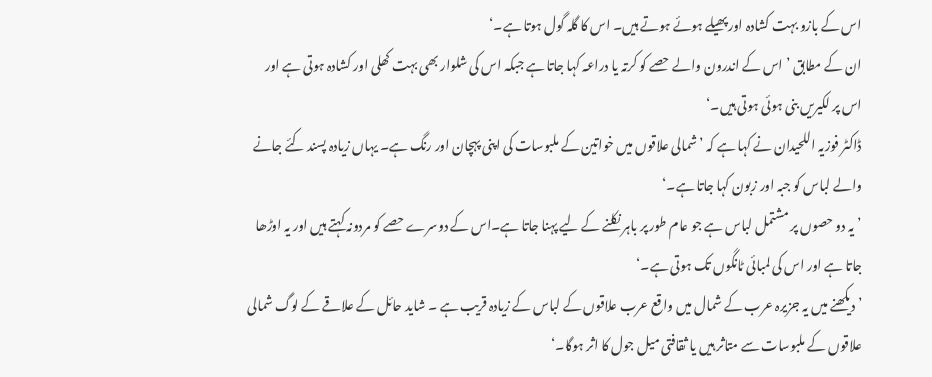اس کے بازو بہت کشادہ اور پھیلے ہوئے ہوتے ہیں۔ اس کا گلہ گول ہوتا ہے۔‘
ان کے مطابق ’اس کے اندرون والے حصے کو کرتہ یا دراعہ کہا جاتا ہے جبکہ اس کی شلوار بھی بہت کھلی اور کشادہ ہوتی ہے اور اس پر لکیریں بنی ہوئی ہوتی ہیں۔‘
ڈاکٹر فوزیہ اللحیدان نے کہا ہے کہ ’شمالی علاقوں میں خواتین کے ملبوسات کی اپنی پہچان اور رنگ ہے۔ یہاں زیادہ پسند کئے جانے والے لباس کو جبہ اور زبون کہا جاتا ہے۔‘
’یہ دو حصوں پر مشتمل لباس ہے جو عام طور پر باہر نکلنے کے لیے پہنا جاتا ہے۔اس کے دوسرے حصے کو مردونہ کہتے ہیں اور یہ اوڑھا جاتا ہے اور اس کی لمبائی ٹانگوں تک ہوتی ہے۔‘
’دیکھنے میں یہ جزیرہ عرب کے شمال میں واقع عرب علاقوں کے لباس کے زیادہ قریب ہے ۔ شاید حائل کے علاقے کے لوگ شمالی علاقوں کے ملبوسات سے متاثر ہیں یا ثقافتی میل جول کا اثر ہوگا۔‘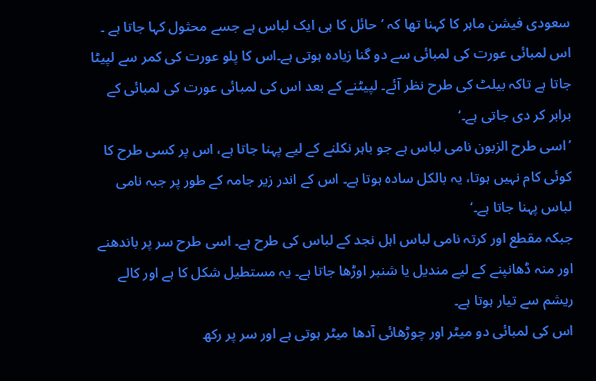سعودی فیشن ماہر کا کہنا تھا کہ ’حائل کا ہی ایک لباس ہے جسے محثول کہا جاتا ہے ۔ اس لمبائی عورت کی لمبائی سے دو گنا زیادہ ہوتی ہے۔اس کا پلو عورت کی کمر سے لپیٹا جاتا ہے تاکہ بیلٹ کی طرح نظر آئے۔ لپیٹنے کے بعد اس کی لمبائی عورت کی لمبائی کے برابر کر دی جاتی ہے۔‘
’اسی طرح الزبون نامی لباس ہے جو باہر نکلنے کے لیے پہنا جاتا ہے، اس پر کسی طرح کا کوئی کام نہیں ہوتا، یہ بالکل سادہ ہوتا ہے۔ اس کے اندر زیر جامہ کے طور پر جبہ نامی لباس پہنا جاتا ہے۔‘
جبکہ مقطع اور کرتہ نامی لباس اہل نجد کے لباس کی طرح ہے۔ اسی طرح سر پر باندھنے اور منہ ڈھانپنے کے لیے مندیل یا شنبر اوڑھا جاتا ہے۔ یہ مستطیل شکل کا ہے اور کالے ریشم سے تیار ہوتا ہے۔
اس کی لمبائی دو میٹر اور چوڑھائی آدھا میٹر ہوتی ہے اور سر پر رکھ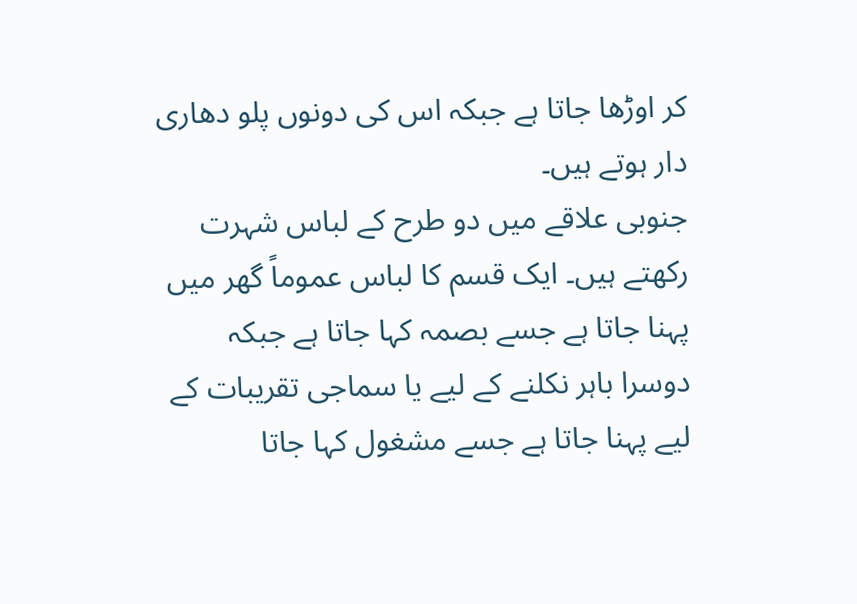کر اوڑھا جاتا ہے جبکہ اس کی دونوں پلو دھاری دار ہوتے ہیں۔
جنوبی علاقے میں دو طرح کے لباس شہرت رکھتے ہیں۔ ایک قسم کا لباس عموماً گھر میں پہنا جاتا ہے جسے بصمہ کہا جاتا ہے جبکہ دوسرا باہر نکلنے کے لیے یا سماجی تقریبات کے لیے پہنا جاتا ہے جسے مشغول کہا جاتا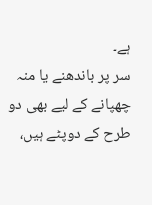ہے۔
سر پر باندھنے یا منہ چھپانے کے لیے بھی دو طرح کے دوپٹے ہیں،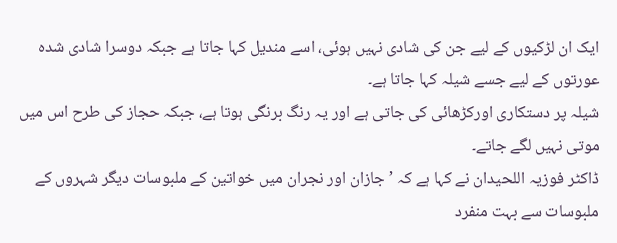ایک ان لڑکیوں کے لیے جن کی شادی نہیں ہوئی، اسے مندیل کہا جاتا ہے جبکہ دوسرا شادی شدہ عورتوں کے لیے جسے شیلہ کہا جاتا ہے۔
شیلہ پر دستکاری اورکڑھائی کی جاتی ہے اور یہ رنگ برنگی ہوتا ہے، جبکہ حجاز کی طرح اس میں موتی نہیں لگے جاتے۔
ڈاکٹر فوزیہ اللحیدان نے کہا ہے کہ ’جازان اور نجران میں خواتین کے ملبوسات دیگر شہروں کے ملبوسات سے بہت منفرد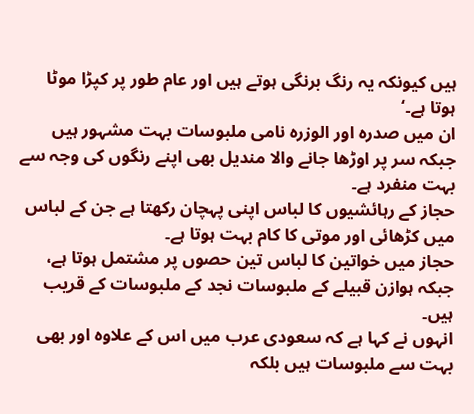ہیں کیونکہ یہ رنگ برنگی ہوتے ہیں اور عام طور پر کپڑا موٹا ہوتا ہے۔‘
ان میں صدرہ اور الوزرہ نامی ملبوسات بہت مشہور ہیں جبکہ سر پر اوڑھا جانے والا مندیل بھی اپنے رنگوں کی وجہ سے بہت منفرد ہے۔
حجاز کے رہائشیوں کا لباس اپنی پہچان رکھتا ہے جن کے لباس میں کڑھائی اور موتی کا کام بہت ہوتا ہے۔
حجاز میں خواتین کا لباس تین حصوں پر مشتمل ہوتا ہے، جبکہ ہوازن قبیلے کے ملبوسات نجد کے ملبوسات کے قریب ہیں۔
انہوں نے کہا ہے کہ سعودی عرب میں اس کے علاوہ اور بھی بہت سے ملبوسات ہیں بلکہ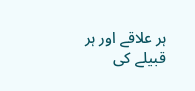ہر علاقے اور ہر قبیلے کی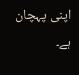اپنی پہچان ہے۔